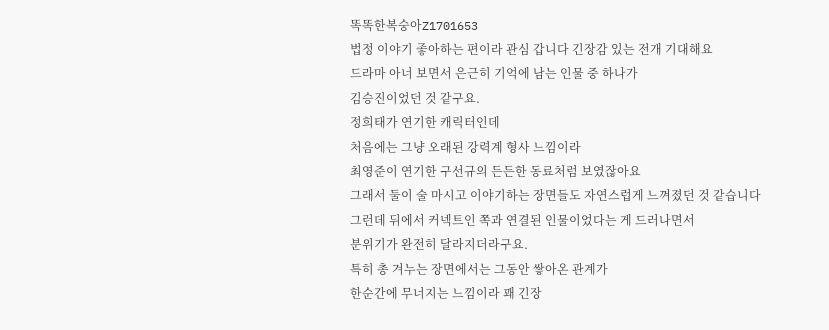똑똑한복숭아Z1701653
법정 이야기 좋아하는 편이라 관심 갑니다 긴장감 있는 전개 기대해요
드라마 아너 보면서 은근히 기억에 남는 인물 중 하나가
김승진이었던 것 같구요.
정희태가 연기한 캐릭터인데
처음에는 그냥 오래된 강력계 형사 느낌이라
최영준이 연기한 구선규의 든든한 동료처럼 보였잖아요
그래서 둘이 술 마시고 이야기하는 장면들도 자연스럽게 느껴졌던 것 같습니다
그런데 뒤에서 커넥트인 쪽과 연결된 인물이었다는 게 드러나면서
분위기가 완전히 달라지더라구요.
특히 총 겨누는 장면에서는 그동안 쌓아온 관계가
한순간에 무너지는 느낌이라 꽤 긴장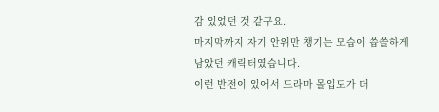감 있었던 것 같구요.
마지막까지 자기 안위만 챙기는 모습이 씁쓸하게 남았던 캐릭터였습니다.
이런 반전이 있어서 드라마 몰입도가 더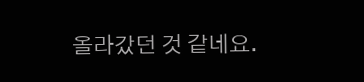올라갔던 것 같네요.